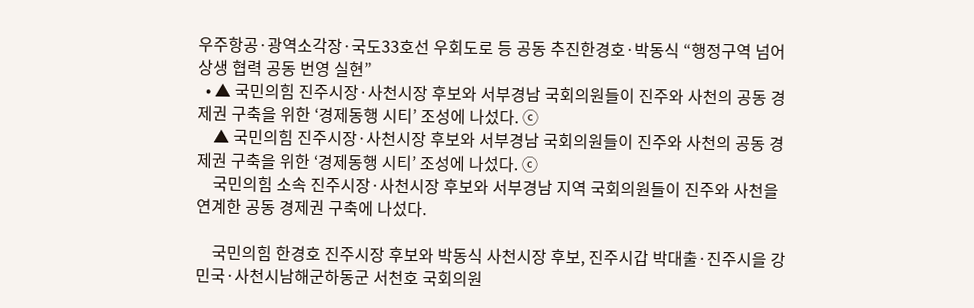우주항공·광역소각장·국도33호선 우회도로 등 공동 추진한경호·박동식 “행정구역 넘어 상생 협력 공동 번영 실현”
  • ▲ 국민의힘 진주시장·사천시장 후보와 서부경남 국회의원들이 진주와 사천의 공동 경제권 구축을 위한 ‘경제동행 시티’ 조성에 나섰다. ⓒ
    ▲ 국민의힘 진주시장·사천시장 후보와 서부경남 국회의원들이 진주와 사천의 공동 경제권 구축을 위한 ‘경제동행 시티’ 조성에 나섰다. ⓒ
    국민의힘 소속 진주시장·사천시장 후보와 서부경남 지역 국회의원들이 진주와 사천을 연계한 공동 경제권 구축에 나섰다.

    국민의힘 한경호 진주시장 후보와 박동식 사천시장 후보, 진주시갑 박대출·진주시을 강민국·사천시남해군하동군 서천호 국회의원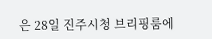은 28일 진주시청 브리핑룸에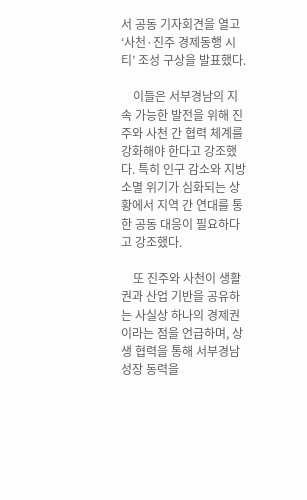서 공동 기자회견을 열고 ‘사천·진주 경제동행 시티’ 조성 구상을 발표했다.

    이들은 서부경남의 지속 가능한 발전을 위해 진주와 사천 간 협력 체계를 강화해야 한다고 강조했다. 특히 인구 감소와 지방소멸 위기가 심화되는 상황에서 지역 간 연대를 통한 공동 대응이 필요하다고 강조했다.

    또 진주와 사천이 생활권과 산업 기반을 공유하는 사실상 하나의 경제권이라는 점을 언급하며, 상생 협력을 통해 서부경남 성장 동력을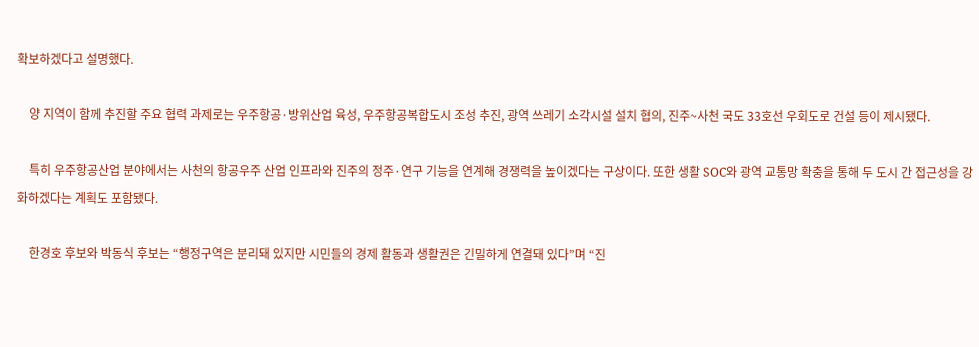확보하겠다고 설명했다.

    양 지역이 함께 추진할 주요 협력 과제로는 우주항공·방위산업 육성, 우주항공복합도시 조성 추진, 광역 쓰레기 소각시설 설치 협의, 진주~사천 국도 33호선 우회도로 건설 등이 제시됐다.

    특히 우주항공산업 분야에서는 사천의 항공우주 산업 인프라와 진주의 정주·연구 기능을 연계해 경쟁력을 높이겠다는 구상이다. 또한 생활 SOC와 광역 교통망 확충을 통해 두 도시 간 접근성을 강화하겠다는 계획도 포함됐다.

    한경호 후보와 박동식 후보는 “행정구역은 분리돼 있지만 시민들의 경제 활동과 생활권은 긴밀하게 연결돼 있다”며 “진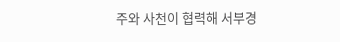주와 사천이 협력해 서부경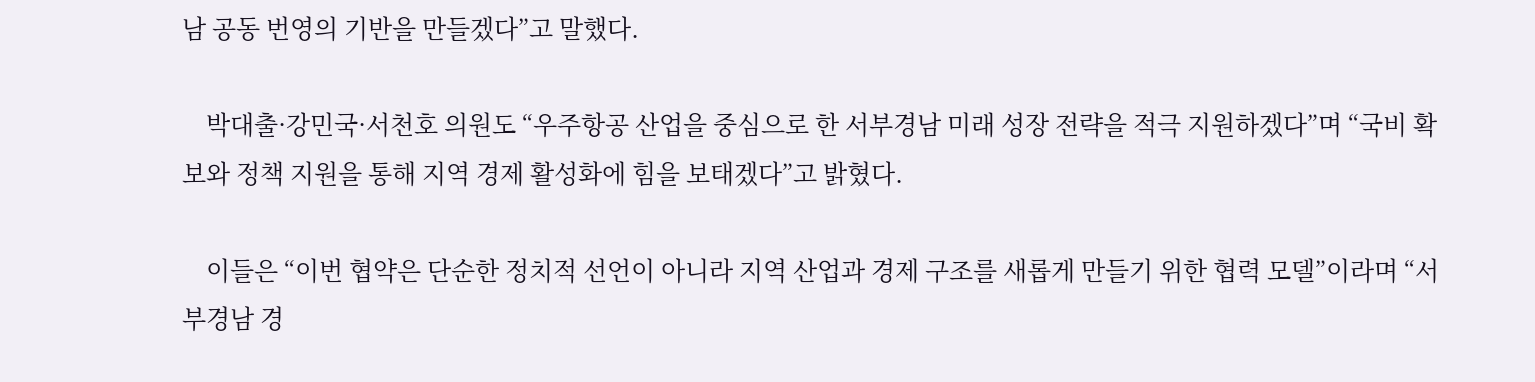남 공동 번영의 기반을 만들겠다”고 말했다.

    박대출·강민국·서천호 의원도 “우주항공 산업을 중심으로 한 서부경남 미래 성장 전략을 적극 지원하겠다”며 “국비 확보와 정책 지원을 통해 지역 경제 활성화에 힘을 보태겠다”고 밝혔다.

    이들은 “이번 협약은 단순한 정치적 선언이 아니라 지역 산업과 경제 구조를 새롭게 만들기 위한 협력 모델”이라며 “서부경남 경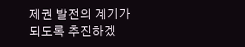제권 발전의 계기가 되도록 추진하겠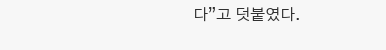다”고 덧붙였다.